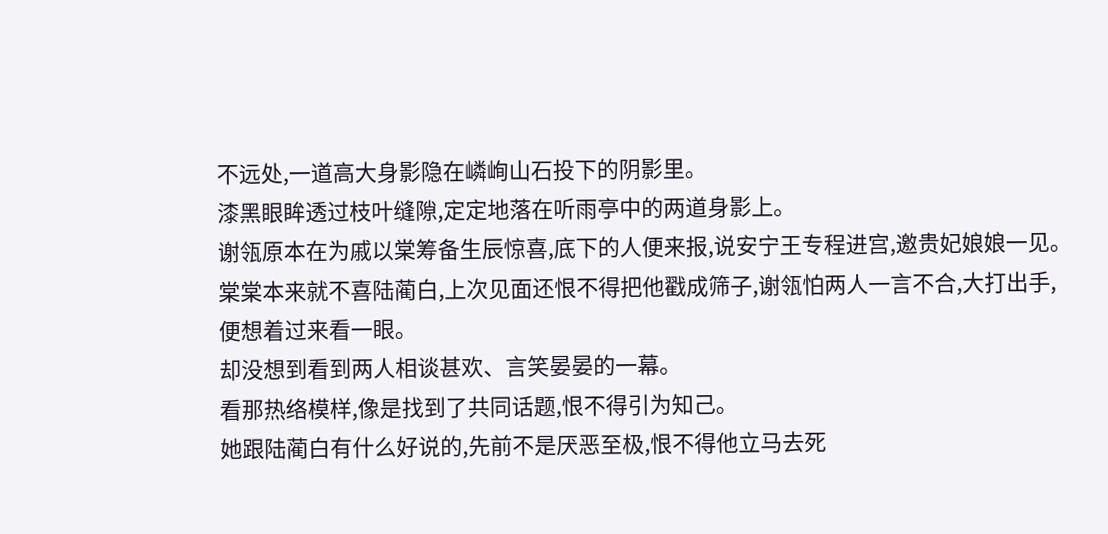不远处,一道高大身影隐在嶙峋山石投下的阴影里。
漆黑眼眸透过枝叶缝隙,定定地落在听雨亭中的两道身影上。
谢瓴原本在为戚以棠筹备生辰惊喜,底下的人便来报,说安宁王专程进宫,邀贵妃娘娘一见。
棠棠本来就不喜陆蔺白,上次见面还恨不得把他戳成筛子,谢瓴怕两人一言不合,大打出手,便想着过来看一眼。
却没想到看到两人相谈甚欢、言笑晏晏的一幕。
看那热络模样,像是找到了共同话题,恨不得引为知己。
她跟陆蔺白有什么好说的,先前不是厌恶至极,恨不得他立马去死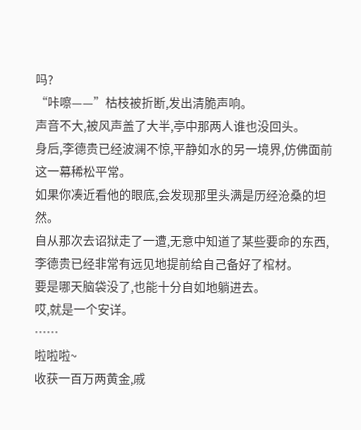吗?
“咔嚓——”枯枝被折断,发出清脆声响。
声音不大,被风声盖了大半,亭中那两人谁也没回头。
身后,李德贵已经波澜不惊,平静如水的另一境界,仿佛面前这一幕稀松平常。
如果你凑近看他的眼底,会发现那里头满是历经沧桑的坦然。
自从那次去诏狱走了一遭,无意中知道了某些要命的东西,李德贵已经非常有远见地提前给自己备好了棺材。
要是哪天脑袋没了,也能十分自如地躺进去。
哎,就是一个安详。
……
啦啦啦~
收获一百万两黄金,戚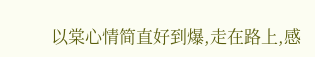以棠心情简直好到爆,走在路上,感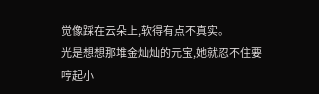觉像踩在云朵上,软得有点不真实。
光是想想那堆金灿灿的元宝,她就忍不住要哼起小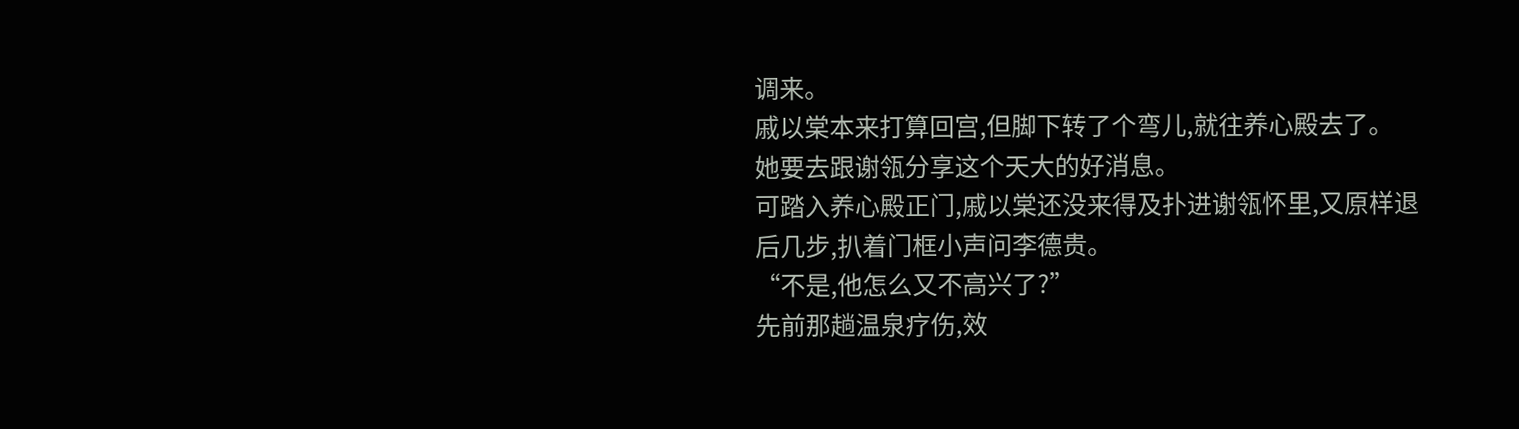调来。
戚以棠本来打算回宫,但脚下转了个弯儿,就往养心殿去了。
她要去跟谢瓴分享这个天大的好消息。
可踏入养心殿正门,戚以棠还没来得及扑进谢瓴怀里,又原样退后几步,扒着门框小声问李德贵。
“不是,他怎么又不高兴了?”
先前那趟温泉疗伤,效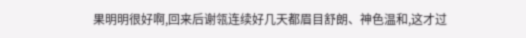果明明很好啊,回来后谢瓴连续好几天都眉目舒朗、神色温和,这才过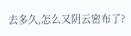去多久,怎么又阴云密布了?